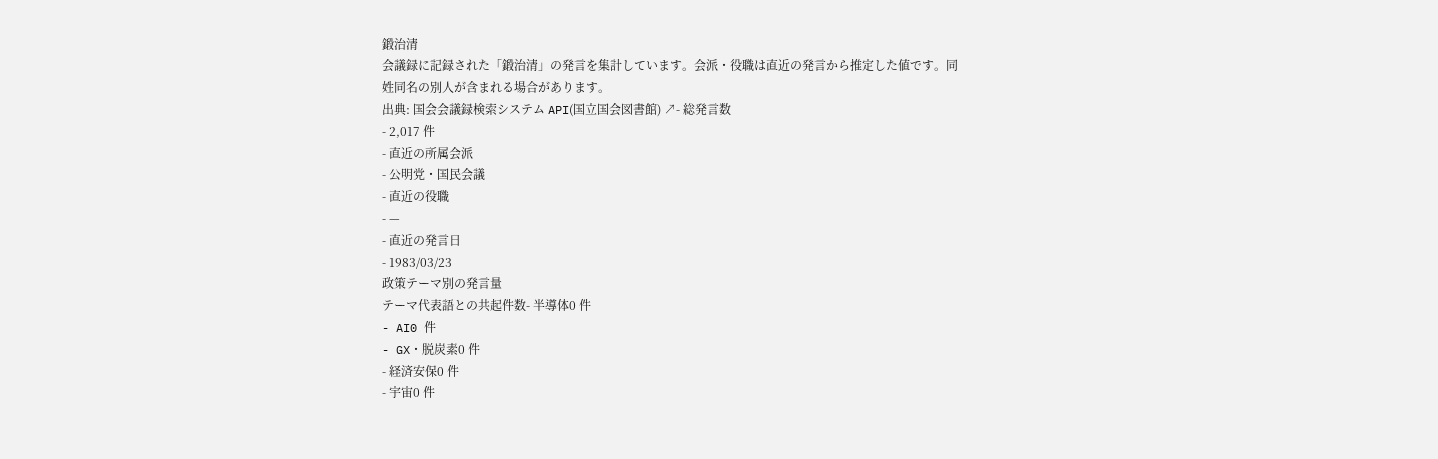鍛治清
会議録に記録された「鍛治清」の発言を集計しています。会派・役職は直近の発言から推定した値です。同姓同名の別人が含まれる場合があります。
出典: 国会会議録検索システム API(国立国会図書館) ↗- 総発言数
- 2,017 件
- 直近の所属会派
- 公明党・国民会議
- 直近の役職
- —
- 直近の発言日
- 1983/03/23
政策テーマ別の発言量
テーマ代表語との共起件数- 半導体0 件
- AI0 件
- GX・脱炭素0 件
- 経済安保0 件
- 宇宙0 件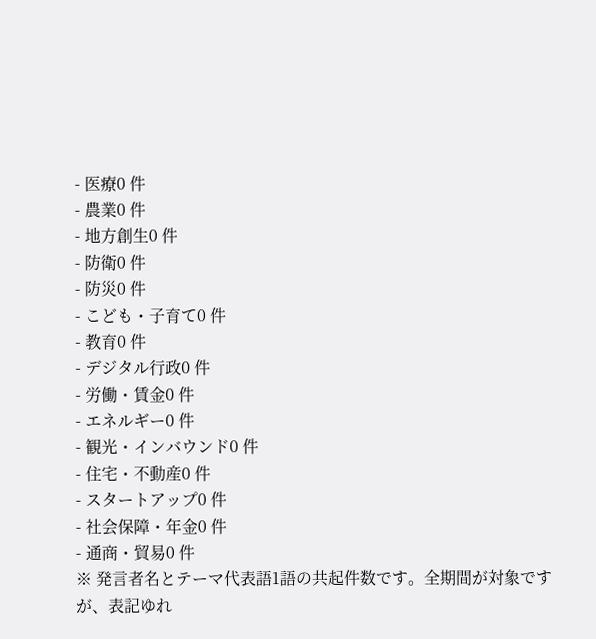- 医療0 件
- 農業0 件
- 地方創生0 件
- 防衛0 件
- 防災0 件
- こども・子育て0 件
- 教育0 件
- デジタル行政0 件
- 労働・賃金0 件
- エネルギー0 件
- 観光・インバウンド0 件
- 住宅・不動産0 件
- スタートアップ0 件
- 社会保障・年金0 件
- 通商・貿易0 件
※ 発言者名とテーマ代表語1語の共起件数です。全期間が対象ですが、表記ゆれ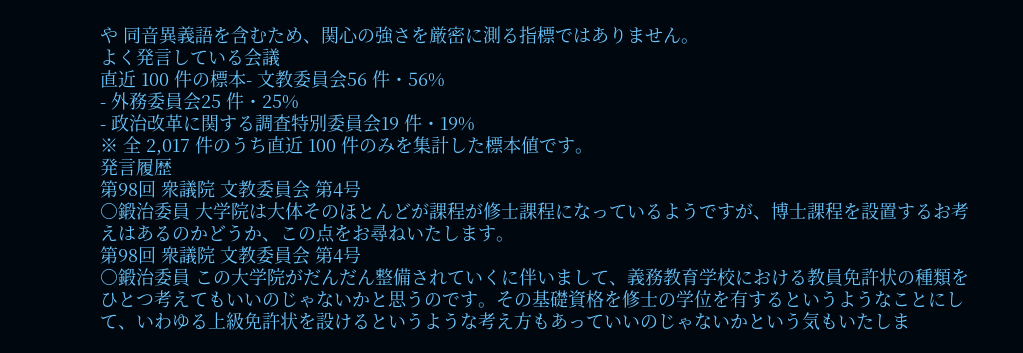や 同音異義語を含むため、関心の強さを厳密に測る指標ではありません。
よく発言している会議
直近 100 件の標本- 文教委員会56 件・56%
- 外務委員会25 件・25%
- 政治改革に関する調査特別委員会19 件・19%
※ 全 2,017 件のうち直近 100 件のみを集計した標本値です。
発言履歴
第98回 衆議院 文教委員会 第4号
○鍛治委員 大学院は大体そのほとんどが課程が修士課程になっているようですが、博士課程を設置するお考えはあるのかどうか、この点をお尋ねいたします。
第98回 衆議院 文教委員会 第4号
○鍛治委員 この大学院がだんだん整備されていくに伴いまして、義務教育学校における教員免許状の種類をひとつ考えてもいいのじゃないかと思うのです。その基礎資格を修士の学位を有するというようなことにして、いわゆる上級免許状を設けるというような考え方もあっていいのじゃないかという気もいたしま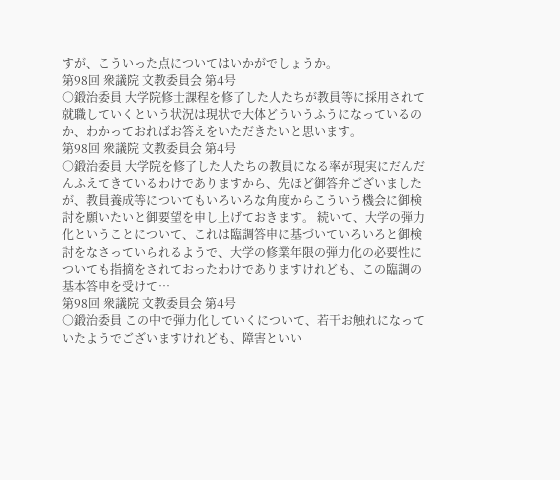すが、こういった点についてはいかがでしょうか。
第98回 衆議院 文教委員会 第4号
○鍛治委員 大学院修士課程を修了した人たちが教員等に採用されて就職していくという状況は現状で大体どういうふうになっているのか、わかっておればお答えをいただきたいと思います。
第98回 衆議院 文教委員会 第4号
○鍛治委員 大学院を修了した人たちの教員になる率が現実にだんだんふえてきているわけでありますから、先ほど御答弁ございましたが、教員養成等についてもいろいろな角度からこういう機会に御検討を願いたいと御要望を申し上げておきます。 続いて、大学の弾力化ということについて、これは臨調答申に基づいていろいろと御検討をなさっていられるようで、大学の修業年限の弾力化の必要性についても指摘をされておったわけでありますけれども、この臨調の基本答申を受けて…
第98回 衆議院 文教委員会 第4号
○鍛治委員 この中で弾力化していくについて、若干お触れになっていたようでございますけれども、障害といい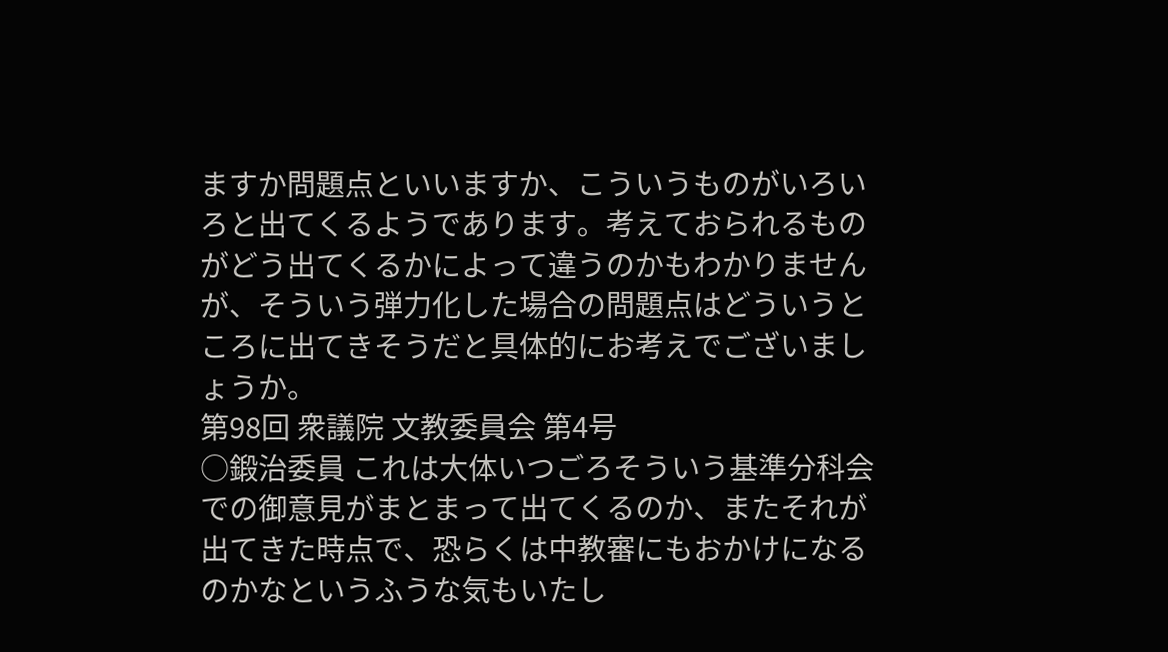ますか問題点といいますか、こういうものがいろいろと出てくるようであります。考えておられるものがどう出てくるかによって違うのかもわかりませんが、そういう弾力化した場合の問題点はどういうところに出てきそうだと具体的にお考えでございましょうか。
第98回 衆議院 文教委員会 第4号
○鍛治委員 これは大体いつごろそういう基準分科会での御意見がまとまって出てくるのか、またそれが出てきた時点で、恐らくは中教審にもおかけになるのかなというふうな気もいたし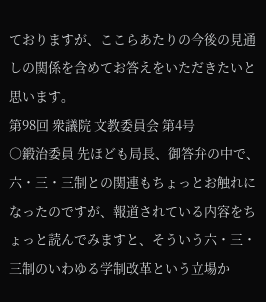ておりますが、ここらあたりの今後の見通しの関係を含めてお答えをいただきたいと思います。
第98回 衆議院 文教委員会 第4号
○鍛治委員 先ほども局長、御答弁の中で、六・三・三制との関連もちょっとお触れになったのですが、報道されている内容をちょっと読んでみますと、そういう六・三・三制のいわゆる学制改革という立場か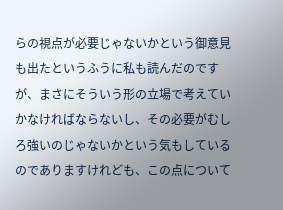らの視点が必要じゃないかという御意見も出たというふうに私も読んだのですが、まさにそういう形の立場で考えていかなければならないし、その必要がむしろ強いのじゃないかという気もしているのでありますけれども、この点について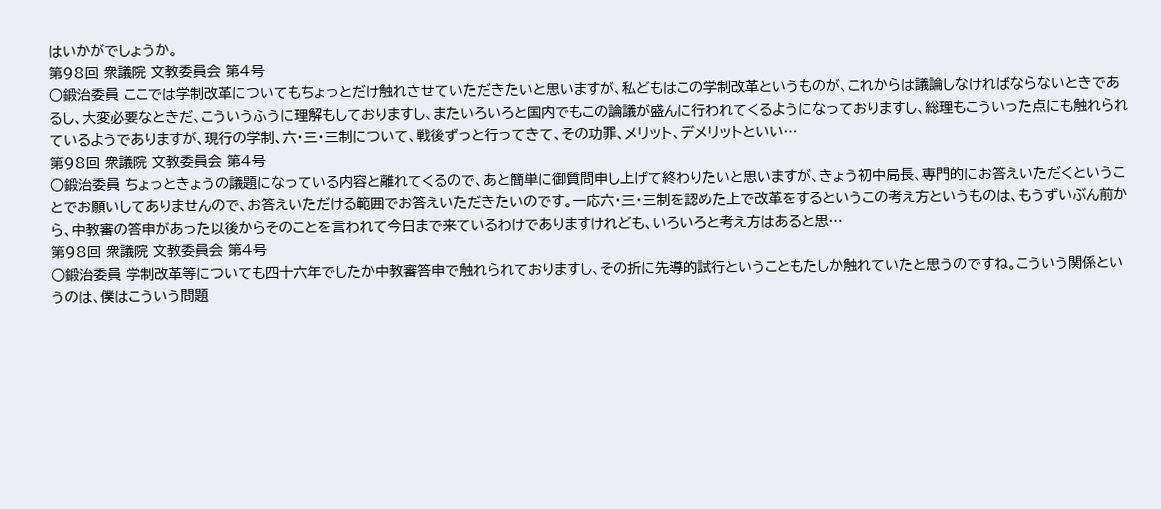はいかがでしょうか。
第98回 衆議院 文教委員会 第4号
○鍛治委員 ここでは学制改革についてもちょっとだけ触れさせていただきたいと思いますが、私どもはこの学制改革というものが、これからは議論しなければならないときであるし、大変必要なときだ、こういうふうに理解もしておりますし、またいろいろと国内でもこの論議が盛んに行われてくるようになっておりますし、総理もこういった点にも触れられているようでありますが、現行の学制、六・三・三制について、戦後ずっと行ってきて、その功罪、メリット、デメリットといい…
第98回 衆議院 文教委員会 第4号
○鍛治委員 ちょっときょうの議題になっている内容と離れてくるので、あと簡単に御質問申し上げて終わりたいと思いますが、きょう初中局長、専門的にお答えいただくということでお願いしてありませんので、お答えいただける範囲でお答えいただきたいのです。一応六・三・三制を認めた上で改革をするというこの考え方というものは、もうずいぶん前から、中教審の答申があった以後からそのことを言われて今日まで来ているわけでありますけれども、いろいろと考え方はあると思…
第98回 衆議院 文教委員会 第4号
○鍛治委員 学制改革等についても四十六年でしたか中教審答申で触れられておりますし、その折に先導的試行ということもたしか触れていたと思うのですね。こういう関係というのは、僕はこういう問題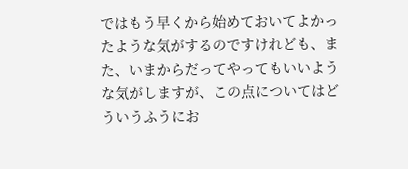ではもう早くから始めておいてよかったような気がするのですけれども、また、いまからだってやってもいいような気がしますが、この点についてはどういうふうにお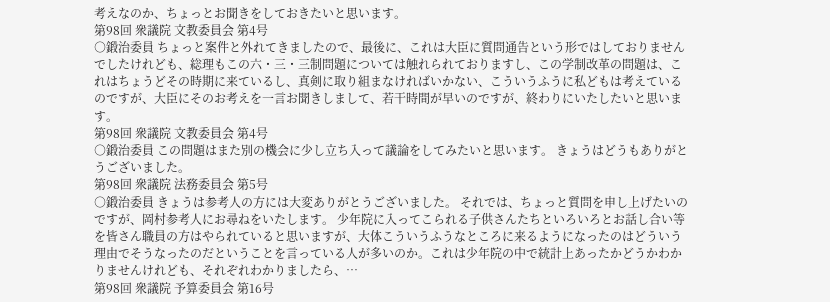考えなのか、ちょっとお聞きをしておきたいと思います。
第98回 衆議院 文教委員会 第4号
○鍛治委員 ちょっと案件と外れてきましたので、最後に、これは大臣に質問通告という形ではしておりませんでしたけれども、総理もこの六・三・三制問題については触れられておりますし、この学制改革の問題は、これはちょうどその時期に来ているし、真剣に取り組まなければいかない、こういうふうに私どもは考えているのですが、大臣にそのお考えを一言お聞きしまして、若干時間が早いのですが、終わりにいたしたいと思います。
第98回 衆議院 文教委員会 第4号
○鍛治委員 この問題はまた別の機会に少し立ち入って議論をしてみたいと思います。 きょうはどうもありがとうございました。
第98回 衆議院 法務委員会 第5号
○鍛治委員 きょうは参考人の方には大変ありがとうございました。 それでは、ちょっと質問を申し上げたいのですが、岡村参考人にお尋ねをいたします。 少年院に入ってこられる子供さんたちといろいろとお話し合い等を皆さん職員の方はやられていると思いますが、大体こういうふうなところに来るようになったのはどういう理由でそうなったのだということを言っている人が多いのか。これは少年院の中で統計上あったかどうかわかりませんけれども、それぞれわかりましたら、…
第98回 衆議院 予算委員会 第16号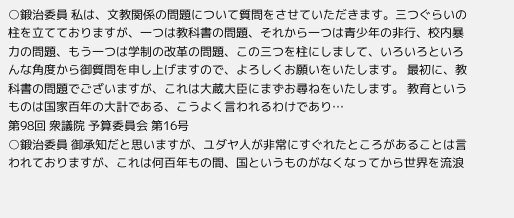○鍛治委員 私は、文教関係の問題について質問をさせていただきます。三つぐらいの柱を立てておりますが、一つは教科書の問題、それから一つは青少年の非行、校内暴力の問題、もう一つは学制の改革の問題、この三つを柱にしまして、いろいろといろんな角度から御質問を申し上げますので、よろしくお願いをいたします。 最初に、教科書の問題でございますが、これは大蔵大臣にまずお尋ねをいたします。 教育というものは国家百年の大計である、こうよく言われるわけであり…
第98回 衆議院 予算委員会 第16号
○鍛治委員 御承知だと思いますが、ユダヤ人が非常にすぐれたところがあることは言われておりますが、これは何百年もの間、国というものがなくなってから世界を流浪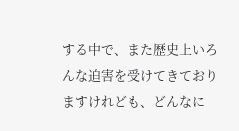する中で、また歴史上いろんな迫害を受けてきておりますけれども、どんなに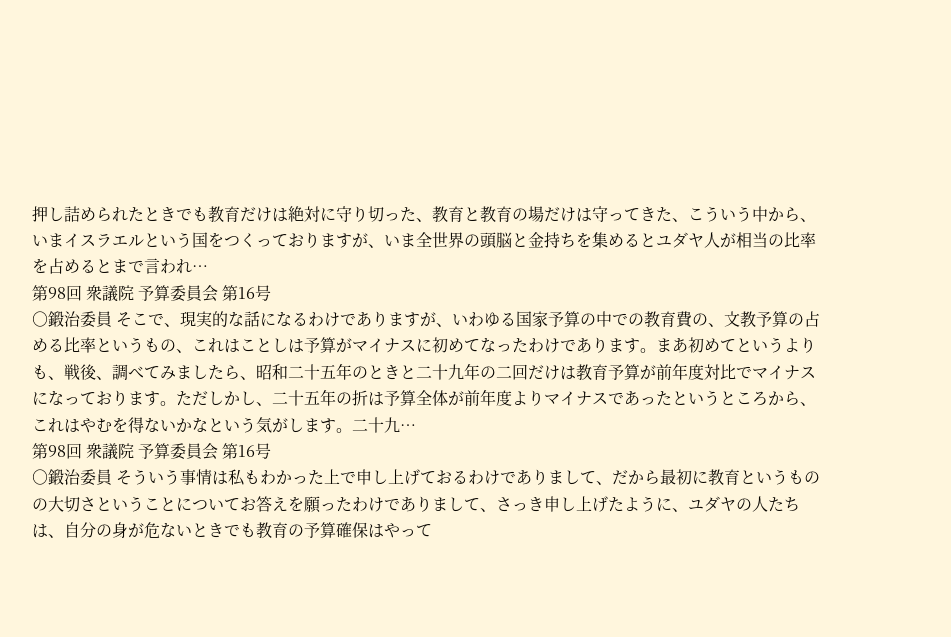押し詰められたときでも教育だけは絶対に守り切った、教育と教育の場だけは守ってきた、こういう中から、いまイスラエルという国をつくっておりますが、いま全世界の頭脳と金持ちを集めるとユダヤ人が相当の比率を占めるとまで言われ…
第98回 衆議院 予算委員会 第16号
○鍛治委員 そこで、現実的な話になるわけでありますが、いわゆる国家予算の中での教育費の、文教予算の占める比率というもの、これはことしは予算がマイナスに初めてなったわけであります。まあ初めてというよりも、戦後、調べてみましたら、昭和二十五年のときと二十九年の二回だけは教育予算が前年度対比でマイナスになっております。ただしかし、二十五年の折は予算全体が前年度よりマイナスであったというところから、これはやむを得ないかなという気がします。二十九…
第98回 衆議院 予算委員会 第16号
○鍛治委員 そういう事情は私もわかった上で申し上げておるわけでありまして、だから最初に教育というものの大切さということについてお答えを願ったわけでありまして、さっき申し上げたように、ユダヤの人たちは、自分の身が危ないときでも教育の予算確保はやって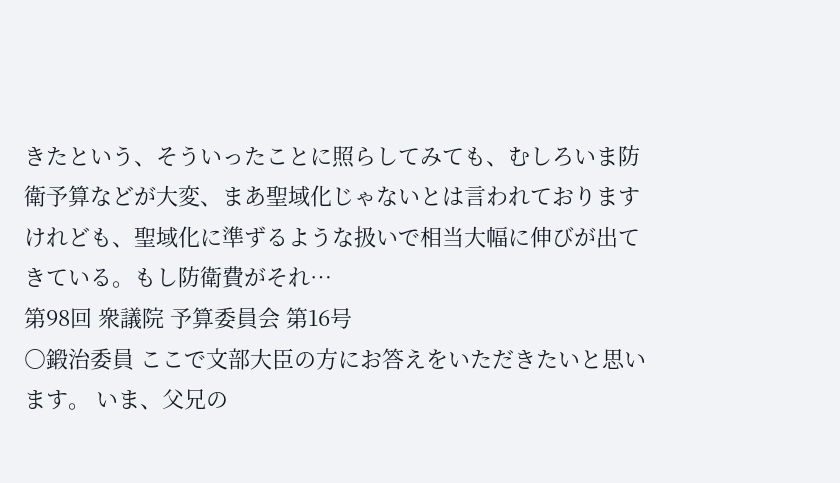きたという、そういったことに照らしてみても、むしろいま防衛予算などが大変、まあ聖域化じゃないとは言われておりますけれども、聖域化に準ずるような扱いで相当大幅に伸びが出てきている。もし防衛費がそれ…
第98回 衆議院 予算委員会 第16号
○鍛治委員 ここで文部大臣の方にお答えをいただきたいと思います。 いま、父兄の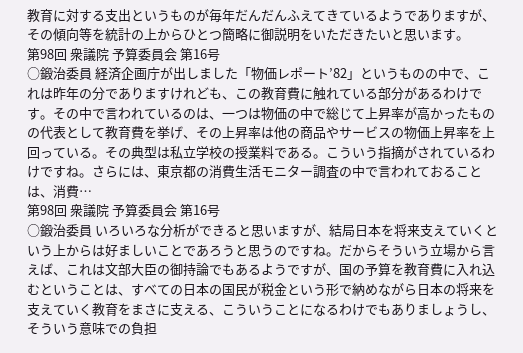教育に対する支出というものが毎年だんだんふえてきているようでありますが、その傾向等を統計の上からひとつ簡略に御説明をいただきたいと思います。
第98回 衆議院 予算委員会 第16号
○鍛治委員 経済企画庁が出しました「物価レポート’82」というものの中で、これは昨年の分でありますけれども、この教育費に触れている部分があるわけです。その中で言われているのは、一つは物価の中で総じて上昇率が高かったものの代表として教育費を挙げ、その上昇率は他の商品やサービスの物価上昇率を上回っている。その典型は私立学校の授業料である。こういう指摘がされているわけですね。さらには、東京都の消費生活モニター調査の中で言われておることは、消費…
第98回 衆議院 予算委員会 第16号
○鍛治委員 いろいろな分析ができると思いますが、結局日本を将来支えていくという上からは好ましいことであろうと思うのですね。だからそういう立場から言えば、これは文部大臣の御持論でもあるようですが、国の予算を教育費に入れ込むということは、すべての日本の国民が税金という形で納めながら日本の将来を支えていく教育をまさに支える、こういうことになるわけでもありましょうし、そういう意味での負担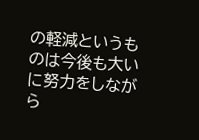の軽減というものは今後も大いに努力をしながら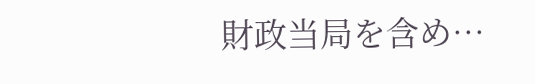財政当局を含め…